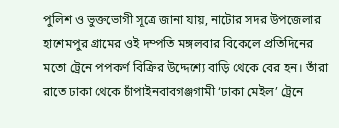পুলিশ ও ভুক্তভোগী সূত্রে জানা যায়, নাটোর সদর উপজেলার হাশেমপুর গ্রামের ওই দম্পতি মঙ্গলবার বিকেলে প্রতিদিনের মতো ট্রেনে পপকর্ণ বিক্রির উদ্দেশ্যে বাড়ি থেকে বের হন। তাঁরা রাতে ঢাকা থেকে চাঁপাইনবাবগঞ্জগামী ‘ঢাকা মেইল’ ট্রেনে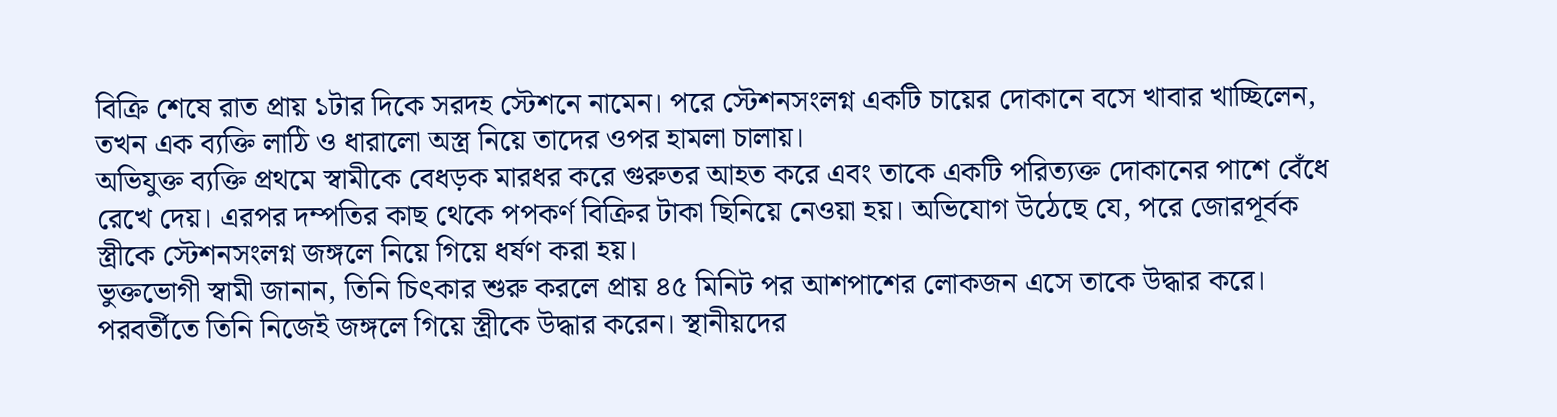বিক্রি শেষে রাত প্রায় ১টার দিকে সরদহ স্টেশনে নামেন। পরে স্টেশনসংলগ্ন একটি চায়ের দোকানে বসে খাবার খাচ্ছিলেন, তখন এক ব্যক্তি লাঠি ও ধারালো অস্ত্র নিয়ে তাদের ওপর হামলা চালায়।
অভিযুক্ত ব্যক্তি প্রথমে স্বামীকে বেধড়ক মারধর করে গুরুতর আহত করে এবং তাকে একটি পরিত্যক্ত দোকানের পাশে বেঁধে রেখে দেয়। এরপর দম্পতির কাছ থেকে পপকর্ণ বিক্রির টাকা ছিনিয়ে নেওয়া হয়। অভিযোগ উঠেছে যে, পরে জোরপূর্বক স্ত্রীকে স্টেশনসংলগ্ন জঙ্গলে নিয়ে গিয়ে ধর্ষণ করা হয়।
ভুক্তভোগী স্বামী জানান, তিনি চিৎকার শুরু করলে প্রায় ৪৫ মিনিট পর আশপাশের লোকজন এসে তাকে উদ্ধার করে। পরবর্তীতে তিনি নিজেই জঙ্গলে গিয়ে স্ত্রীকে উদ্ধার করেন। স্থানীয়দের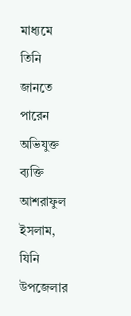মাধ্যমে তিনি জানতে পারেন অভিযুক্ত ব্যক্তি আশরাফুল ইসলাম, যিনি উপজেলার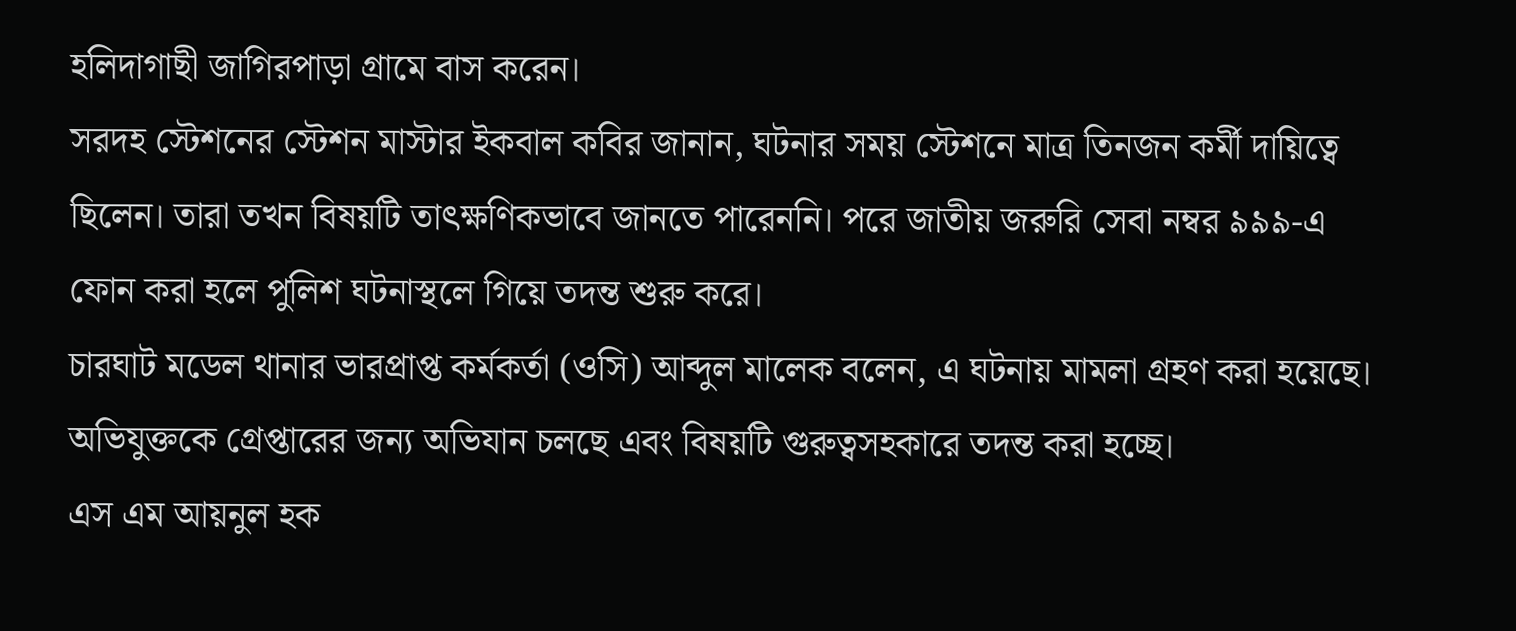হলিদাগাছী জাগিরপাড়া গ্রামে বাস করেন।
সরদহ স্টেশনের স্টেশন মাস্টার ইকবাল কবির জানান, ঘটনার সময় স্টেশনে মাত্র তিনজন কর্মী দায়িত্বে ছিলেন। তারা তখন বিষয়টি তাৎক্ষণিকভাবে জানতে পারেননি। পরে জাতীয় জরুরি সেবা নম্বর ৯৯৯-এ ফোন করা হলে পুলিশ ঘটনাস্থলে গিয়ে তদন্ত শুরু করে।
চারঘাট মডেল থানার ভারপ্রাপ্ত কর্মকর্তা (ওসি) আব্দুল মালেক বলেন, এ ঘটনায় মামলা গ্রহণ করা হয়েছে। অভিযুক্তকে গ্রেপ্তারের জন্য অভিযান চলছে এবং বিষয়টি গুরুত্বসহকারে তদন্ত করা হচ্ছে।
এস এম আয়নুল হক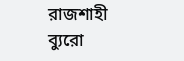রাজশাহী ব্যুরো